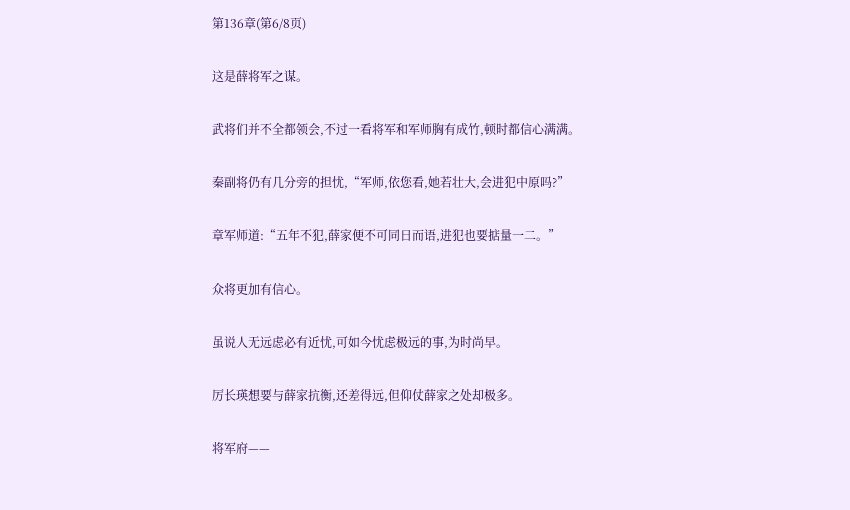第136章(第6/8页)

这是薛将军之谋。

武将们并不全都领会,不过一看将军和军师胸有成竹,顿时都信心满满。

秦副将仍有几分旁的担忧,“军师,依您看,她若壮大,会进犯中原吗?”

章军师道:“五年不犯,薛家便不可同日而语,进犯也要掂量一二。”

众将更加有信心。

虽说人无远虑必有近忧,可如今忧虑极远的事,为时尚早。

厉长瑛想要与薛家抗衡,还差得远,但仰仗薛家之处却极多。

将军府——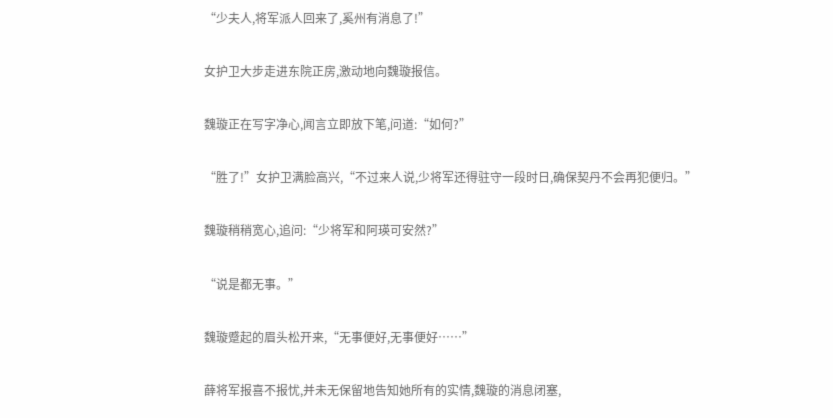“少夫人,将军派人回来了,奚州有消息了!”

女护卫大步走进东院正房,激动地向魏璇报信。

魏璇正在写字净心,闻言立即放下笔,问道:“如何?”

“胜了!”女护卫满脸高兴,“不过来人说,少将军还得驻守一段时日,确保契丹不会再犯便归。”

魏璇稍稍宽心,追问:“少将军和阿瑛可安然?”

“说是都无事。”

魏璇蹙起的眉头松开来,“无事便好,无事便好……”

薛将军报喜不报忧,并未无保留地告知她所有的实情,魏璇的消息闭塞,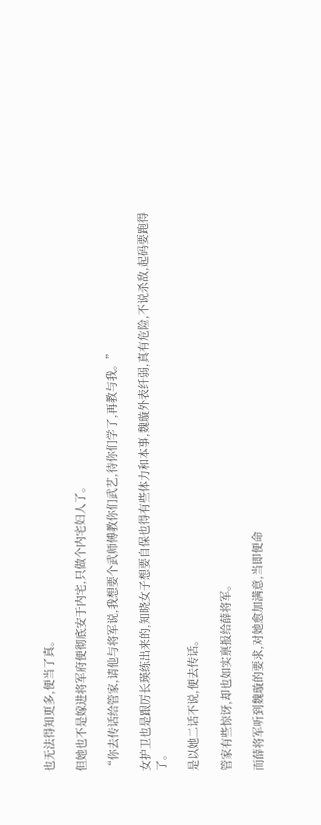也无法得知更多,便当了真。

但她也不是嫁进将军府便彻底安于内宅,只做个内宅妇人了。

“你去传话给管家,请他与将军说,我想要个武师傅教你们武艺,待你们学了,再教与我。”

女护卫也是跟厉长瑛练出来的,知晓女子想要自保也得有些体力和本事,魏璇外表纤弱,真有危险,不说杀敌,起码要跑得了。

是以她二话不说,便去传话。

管家有些惊讶,却也如实禀报给薛将军。

而薛将军听到魏璇的要求,对她愈加满意,当即便命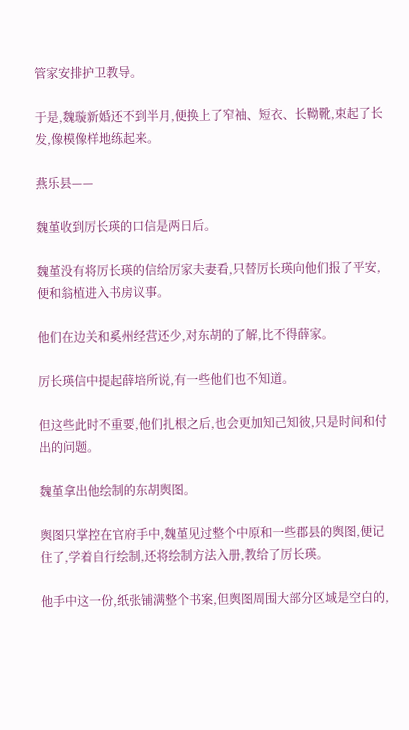管家安排护卫教导。

于是,魏璇新婚还不到半月,便换上了窄袖、短衣、长靿靴,束起了长发,像模像样地练起来。

燕乐县——

魏堇收到厉长瑛的口信是两日后。

魏堇没有将厉长瑛的信给厉家夫妻看,只替厉长瑛向他们报了平安,便和翁植进入书房议事。

他们在边关和奚州经营还少,对东胡的了解,比不得薛家。

厉长瑛信中提起薛培所说,有一些他们也不知道。

但这些此时不重要,他们扎根之后,也会更加知己知彼,只是时间和付出的问题。

魏堇拿出他绘制的东胡舆图。

舆图只掌控在官府手中,魏堇见过整个中原和一些郡县的舆图,便记住了,学着自行绘制,还将绘制方法入册,教给了厉长瑛。

他手中这一份,纸张铺满整个书案,但舆图周围大部分区域是空白的,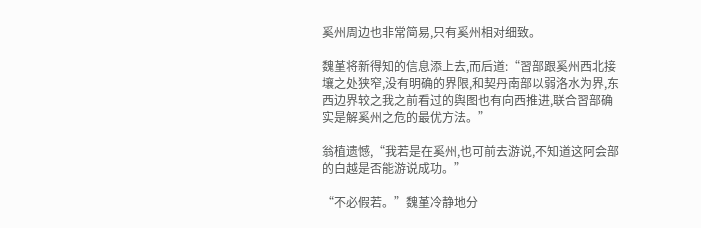奚州周边也非常简易,只有奚州相对细致。

魏堇将新得知的信息添上去,而后道:“習部跟奚州西北接壤之处狭窄,没有明确的界限,和契丹南部以弱洛水为界,东西边界较之我之前看过的舆图也有向西推进,联合習部确实是解奚州之危的最优方法。”

翁植遗憾,“我若是在奚州,也可前去游说,不知道这阿会部的白越是否能游说成功。”

“不必假若。”魏堇冷静地分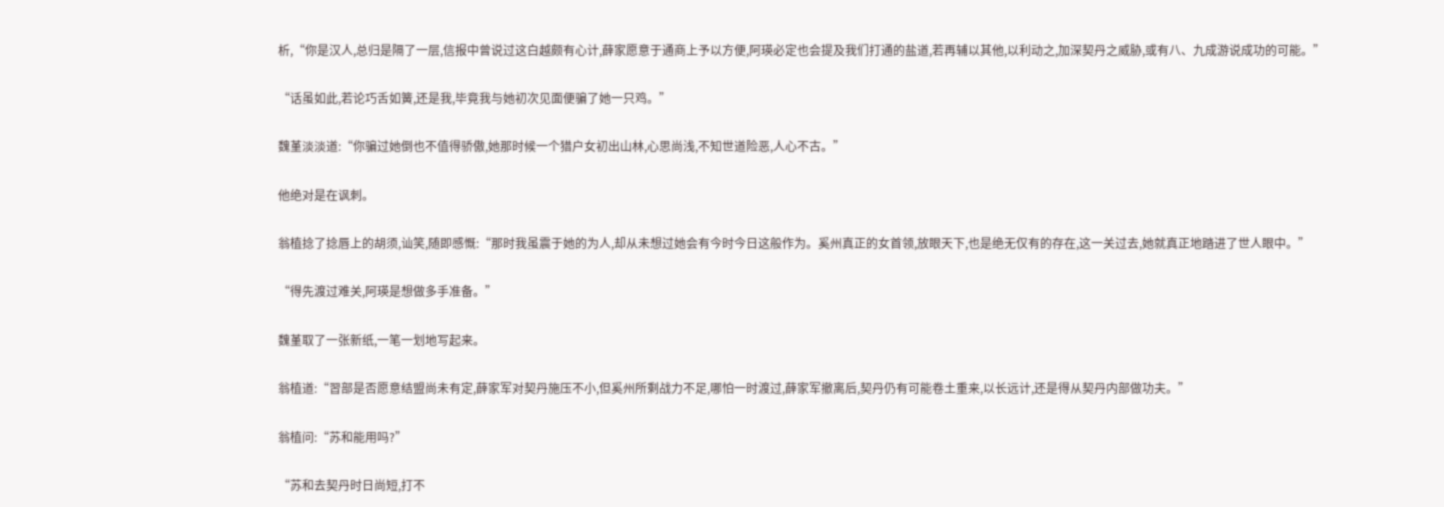析,“你是汉人,总归是隔了一层,信报中曾说过这白越颇有心计,薛家愿意于通商上予以方便,阿瑛必定也会提及我们打通的盐道,若再辅以其他,以利动之,加深契丹之威胁,或有八、九成游说成功的可能。”

“话虽如此,若论巧舌如簧,还是我,毕竟我与她初次见面便骗了她一只鸡。”

魏堇淡淡道:“你骗过她倒也不值得骄傲,她那时候一个猎户女初出山林,心思尚浅,不知世道险恶,人心不古。”

他绝对是在讽刺。

翁植捻了捻唇上的胡须,讪笑,随即感慨:“那时我虽震于她的为人,却从未想过她会有今时今日这般作为。奚州真正的女首领,放眼天下,也是绝无仅有的存在,这一关过去,她就真正地踏进了世人眼中。”

“得先渡过难关,阿瑛是想做多手准备。”

魏堇取了一张新纸,一笔一划地写起来。

翁植道:“習部是否愿意结盟尚未有定,薛家军对契丹施压不小,但奚州所剩战力不足,哪怕一时渡过,薛家军撤离后,契丹仍有可能卷土重来,以长远计,还是得从契丹内部做功夫。”

翁植问:“苏和能用吗?”

“苏和去契丹时日尚短,打不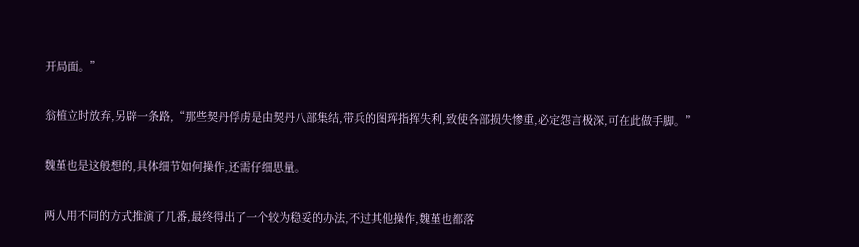开局面。”

翁植立时放弃,另辟一条路,“那些契丹俘虏是由契丹八部集结,带兵的图珲指挥失利,致使各部损失惨重,必定怨言极深,可在此做手脚。”

魏堇也是这般想的,具体细节如何操作,还需仔细思量。

两人用不同的方式推演了几番,最终得出了一个较为稳妥的办法,不过其他操作,魏堇也都落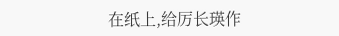在纸上,给厉长瑛作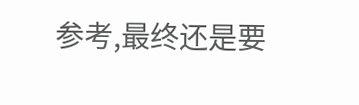参考,最终还是要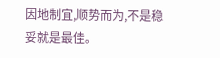因地制宜,顺势而为,不是稳妥就是最佳。